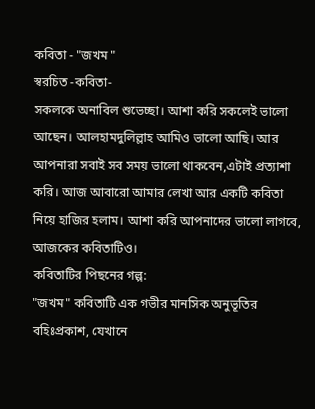কবিতা - "জখম "
স্বরচিত -কবিতা-
সকলকে অনাবিল শুভেচ্ছা। আশা করি সকলেই ভালো আছেন। আলহামদুলিল্লাহ আমিও ভালো আছি। আর আপনারা সবাই সব সময় ভালো থাকবেন,এটাই প্রত্যাশা করি। আজ আবারো আমার লেখা আর একটি কবিতা নিয়ে হাজির হলাম। আশা করি আপনাদের ভালো লাগবে, আজকের কবিতাটিও।
কবিতাটির পিছনের গল্প:
"জখম" কবিতাটি এক গভীর মানসিক অনুভূতির বহিঃপ্রকাশ, যেখানে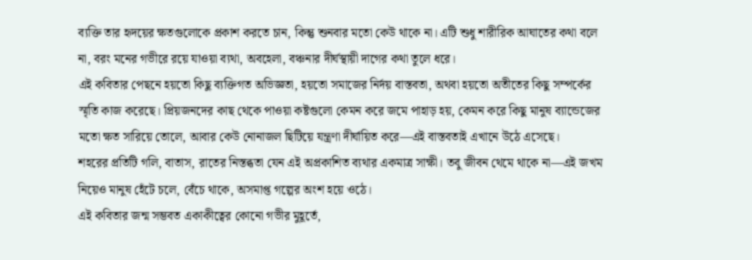ব্যক্তি তার হৃদয়ের ক্ষতগুলোকে প্রকাশ করতে চান, কিন্তু শুনবার মতো কেউ থাকে না। এটি শুধু শারীরিক আঘাতের কথা বলে না, বরং মনের গভীরে রয়ে যাওয়া ব্যথা, অবহেলা, বঞ্চনার দীর্ঘস্থায়ী দাগের কথা তুলে ধরে।
এই কবিতার পেছনে হয়তো কিছু ব্যক্তিগত অভিজ্ঞতা, হয়তো সমাজের নির্দয় বাস্তবতা, অথবা হয়তো অতীতের কিছু সম্পর্কের স্মৃতি কাজ করেছে। প্রিয়জনদের কাছ থেকে পাওয়া কষ্টগুলো কেমন করে জমে পাহাড় হয়, কেমন করে কিছু মানুষ ব্যান্ডেজের মতো ক্ষত সারিয়ে তোলে, আবার কেউ নোনাজল ছিটিয়ে যন্ত্রণা দীর্ঘায়িত করে—এই বাস্তবতাই এখানে উঠে এসেছে।
শহরের প্রতিটি গলি, বাতাস, রাতের নিস্তব্ধতা যেন এই অপ্রকাশিত ব্যথার একমাত্র সাক্ষী। তবু জীবন থেমে থাকে না—এই জখম নিয়েও মানুষ হেঁটে চলে, বেঁচে থাকে, অসমাপ্ত গল্পের অংশ হয়ে ওঠে।
এই কবিতার জন্ম সম্ভবত একাকীত্বের কোনো গভীর মুহূর্তে,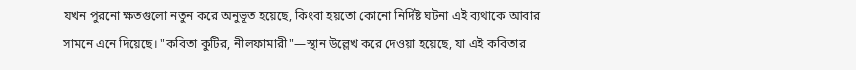যখন পুরনো ক্ষতগুলো নতুন করে অনুভূত হয়েছে, কিংবা হয়তো কোনো নির্দিষ্ট ঘটনা এই ব্যথাকে আবার সামনে এনে দিয়েছে। "কবিতা কুটির, নীলফামারী"—স্থান উল্লেখ করে দেওয়া হয়েছে, যা এই কবিতার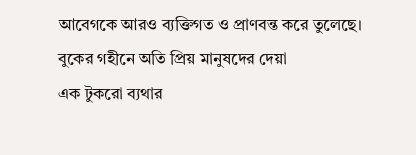আবেগকে আরও ব্যক্তিগত ও প্রাণবন্ত করে তুলেছে।
বুকের গহীনে অতি প্রিয় মানুষদের দেয়া
এক টুকরো ব্যথার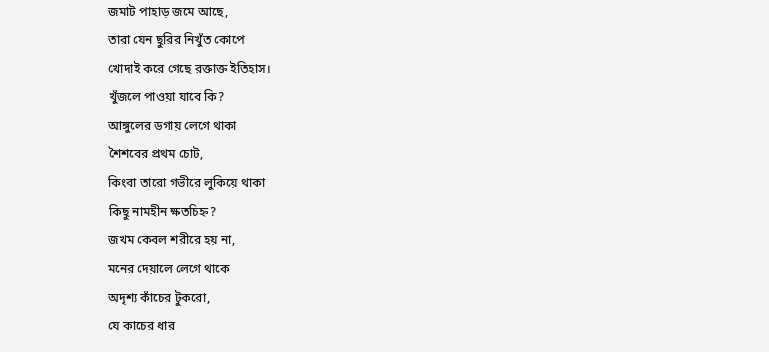জমাট পাহাড় জমে আছে,
তারা যেন ছুরির নিখুঁত কোপে
খোদাই করে গেছে রক্তাক্ত ইতিহাস।
খুঁজলে পাওয়া যাবে কি?
আঙ্গুলের ডগায় লেগে থাকা
শৈশবের প্রথম চোট,
কিংবা তারো গভীরে লুকিয়ে থাকা
কিছু নামহীন ক্ষতচিহ্ন?
জখম কেবল শরীরে হয় না,
মনের দেয়ালে লেগে থাকে
অদৃশ্য কাঁচের টুকরো,
যে কাচের ধার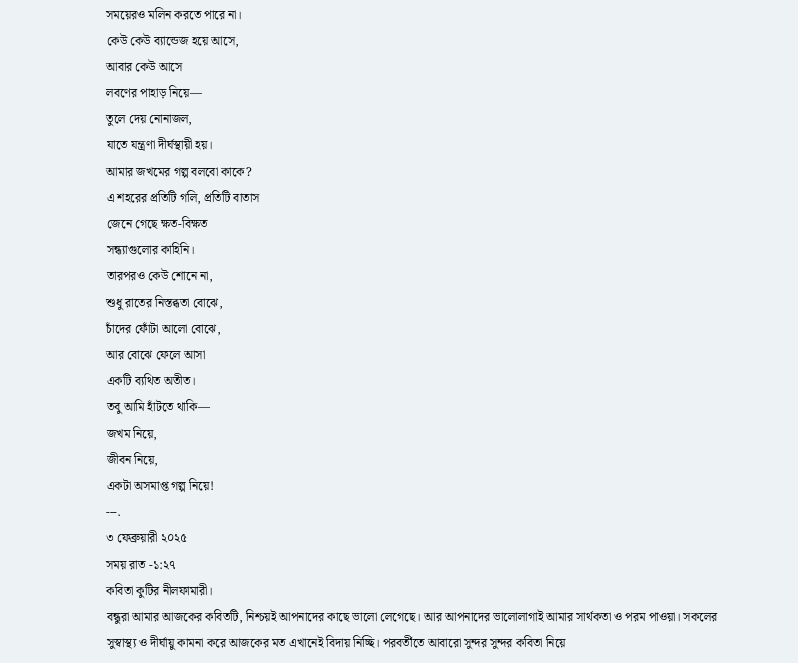সময়েরও মলিন করতে পারে না।
কেউ কেউ ব্যান্ডেজ হয়ে আসে,
আবার কেউ আসে
লবণের পাহাড় নিয়ে—
তুলে দেয় নোনাজল,
যাতে যন্ত্রণা দীর্ঘস্থায়ী হয়।
আমার জখমের গল্প বলবো কাকে?
এ শহরের প্রতিটি গলি, প্রতিটি বাতাস
জেনে গেছে ক্ষত-বিক্ষত
সন্ধ্যাগুলোর কাহিনি।
তারপরও কেউ শোনে না,
শুধু রাতের নিস্তব্ধতা বোঝে,
চাঁদের ফোঁটা আলো বোঝে,
আর বোঝে ফেলে আসা
একটি ব্যথিত অতীত।
তবু আমি হাঁটতে থাকি—
জখম নিয়ে,
জীবন নিয়ে,
একটা অসমাপ্ত গল্প নিয়ে!
---.
৩ ফেব্রুয়ারী ২০২৫
সময় রাত -১:২৭
কবিতা কুটির নীলফামারী।
বন্ধুরা আমার আজকের কবিতটি, নিশ্চয়ই আপনাদের কাছে ভালো লেগেছে। আর আপনাদের ভালোলাগাই আমার সার্থকতা ও পরম পাওয়া। সকলের সুস্বাস্থ্য ও দীর্ঘায়ু কামনা করে আজকের মত এখানেই বিদায় নিচ্ছি। পরবর্তীতে আবারো সুন্দর সুন্দর কবিতা নিয়ে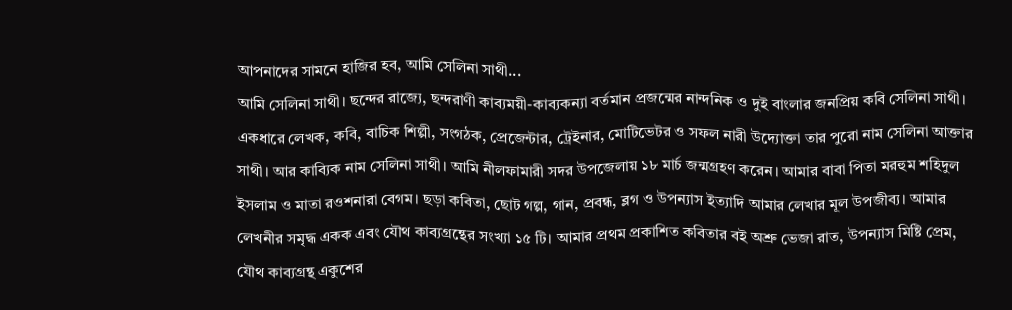আপনাদের সামনে হাজির হব, আমি সেলিনা সাথী...
আমি সেলিনা সাথী। ছন্দের রাজ্যে, ছন্দরাণী কাব্যময়ী-কাব্যকন্যা বর্তমান প্রজন্মের নান্দনিক ও দুই বাংলার জনপ্রিয় কবি সেলিনা সাথী। একধারে লেখক, কবি, বাচিক শিল্পী, সংগঠক, প্রেজেন্টার, ট্রেইনার, মোটিভেটর ও সফল নারী উদ্যোক্তা তার পুরো নাম সেলিনা আক্তার সাথী। আর কাব্যিক নাম সেলিনা সাথী। আমি নীলফামারী সদর উপজেলায় ১৮ মার্চ জন্মগ্রহণ করেন। আমার বাবা পিতা মরহুম শহিদুল ইসলাম ও মাতা রওশনারা বেগম। ছড়া কবিতা, ছোট গল্প, গান, প্রবন্ধ, ব্লগ ও উপন্যাস ইত্যাদি আমার লেখার মূল উপজীব্য। আমার লেখনীর সমৃদ্ধ একক এবং যৌথ কাব্যগ্রন্থের সংখ্যা ১৫ টি। আমার প্রথম প্রকাশিত কবিতার বই অশ্রু ভেজা রাত, উপন্যাস মিষ্টি প্রেম, যৌথ কাব্যগ্রন্থ একুশের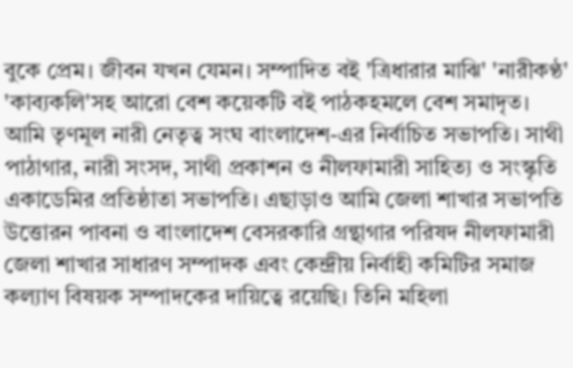বুকে প্রেম। জীবন যখন যেমন। সম্পাদিত বই 'ত্রিধারার মাঝি' 'নারীকণ্ঠ' 'কাব্যকলি'সহ আরো বেশ কয়েকটি বই পাঠকহমলে বেশ সমাদৃত। আমি তৃণমূল নারী নেতৃত্ব সংঘ বাংলাদেশ-এর নির্বাচিত সভাপতি। সাথী পাঠাগার, নারী সংসদ, সাথী প্রকাশন ও নীলফামারী সাহিত্য ও সংস্কৃতি একাডেমির প্রতিষ্ঠাতা সভাপতি। এছাড়াও আমি জেলা শাখার সভাপতি উত্তোরন পাবনা ও বাংলাদেশ বেসরকারি গ্রন্থাগার পরিষদ নীলফামারী জেলা শাখার সাধারণ সম্পাদক এবং কেন্দ্রীয় নির্বাহী কমিটির সমাজ কল্যাণ বিষয়ক সম্পাদকের দায়িত্বে রয়েছি। তিনি মহিলা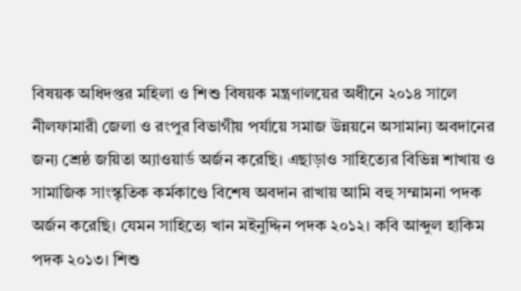বিষয়ক অধিদপ্তর মহিলা ও শিশু বিষয়ক মন্ত্রণালয়ের অধীনে ২০১৪ সালে নীলফামারী জেলা ও রংপুর বিভাগীয় পর্যায়ে সমাজ উন্নয়নে অসামান্য অবদানের জন্য শ্রেষ্ঠ জয়িতা অ্যাওয়ার্ড অর্জন করেছি। এছাড়াও সাহিত্যের বিভিন্ন শাখায় ও সামাজিক সাংস্কৃতিক কর্মকাণ্ডে বিশেষ অবদান রাখায় আমি বহু সম্মামনা পদক অর্জন করেছি। যেমন সাহিত্যে খান মইনুদ্দিন পদক ২০১২। কবি আব্দুল হাকিম পদক ২০১৩। শিশু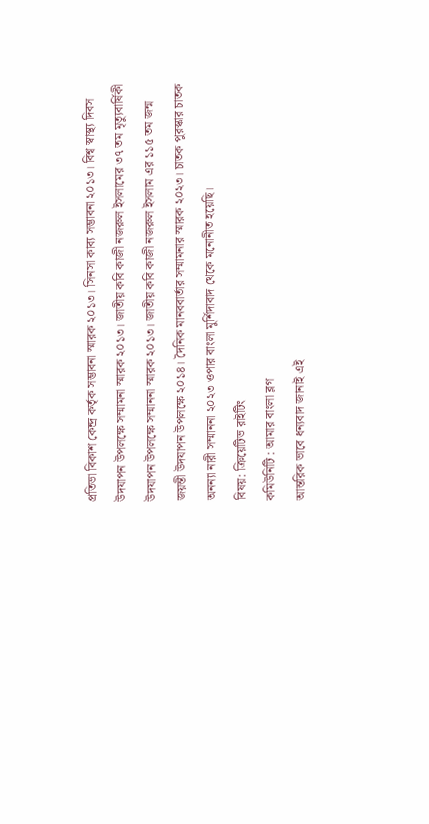প্রতিভা বিকাশ কেন্দ্র কর্তৃক সম্ভাবনা স্মারক ২০১৩। সিনসা কাব্য সম্ভাবনা ২০১৩। বিশ্ব স্বাস্থ্য দিবস উদযাপন উপলক্ষে সম্মামনা স্মারক ২০১৩। জাতীয় কবি কাজী নজরুল ইসলামের ৩৭ তম মৃত্যুবার্ষিকী উদযাপন উপলক্ষে সম্মাননা স্মারক ২০১৩। জাতীয় কবি কাজী নজরুল ইসলাম এর ১১৫ তম জন্ম জয়ন্তী উদযাপন উপলক্ষে ২০১৪। দৈনিক মানববার্তার সম্মামনার স্মারক ২০২৩। চাতক পুরস্কার চাতক অনন্যা নারী সম্মাননা ২০২৩ ওপার বাংলা মুর্শিদাবাদ থেকে মনোনীত হয়েছি।
বিষয়: ক্রিয়েটিভ রাইটিং
কমিউনিটি : আমার বাংলা ব্লগ
আন্তরিক ভাবে ধন্যবাদ জানাই এই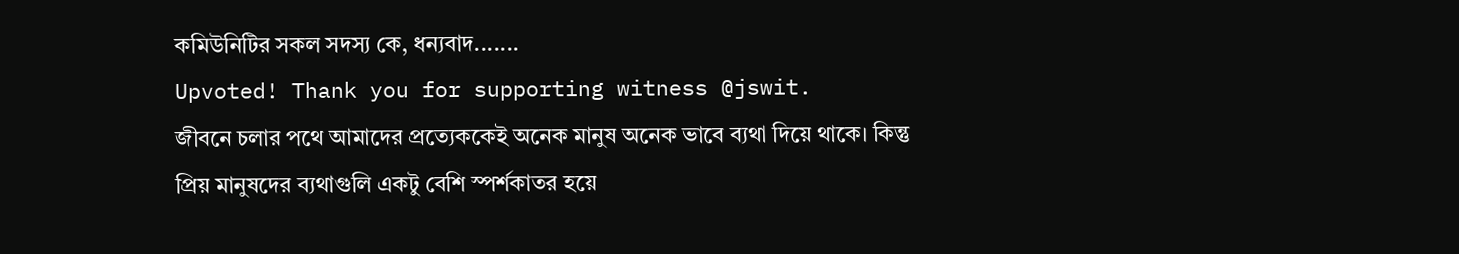কমিউনিটির সকল সদস্য কে, ধন্যবাদ.......
Upvoted! Thank you for supporting witness @jswit.
জীবনে চলার পথে আমাদের প্রত্যেককেই অনেক মানুষ অনেক ভাবে ব্যথা দিয়ে থাকে। কিন্তু প্রিয় মানুষদের ব্যথাগুলি একটু বেশি স্পর্শকাতর হয়ে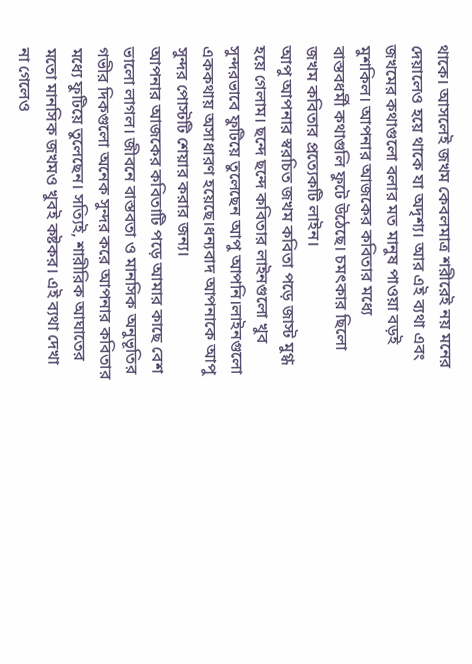থাকে। আসলেই জখম কেবলমাত্র শরীরেই নয় মনের দেয়ালেও হয়ে থাকে যা অদৃশ্য। আর এই ব্যথা এবং জখমের কথাগুলো বলার মত মানুষ পাওয়া বড়ই মুশকিল। আপনার আজকের কবিতার মধ্যে বাস্তবধর্মী কথাগুলি ফুটে উঠেছে। চমৎকার ছিলো জখম কবিতার প্রত্যেকটি লাইন।
আপু আপনার স্বরচিত জখম কবিতা পড়ে জাস্ট মুগ্ধ হয়ে গেলাম। ছন্দে ছন্দে কবিতার লাইনগুলো খুব সুন্দরভাবে ফুটিয়ে তুলেছেন আপু আপনি।লাইনগুলো এককথায় অসাধারণ হয়েছে।ধন্যবাদ আপনাকে আপু সুন্দর পোস্টটি শেয়ার করার জন্য।
আপনার আজকের কবিতাটি পড়ে আমার কাছে বেশ ভালো লাগল। জীবনে বাস্তবতা ও মানসিক অনুভূতির গভীর দিকগুলো অনেক সুন্দর করে আপনার কবিতার মধ্যে ফুটিয়ে তুলেছেন। সত্যিই, শারীরিক আঘাতের মতো মানসিক জখমও খুবই কষ্টকর। এই ব্যথা দেখা না গেলেও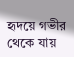হৃদয়ে গভীর থেকে যায়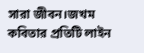সারা জীবন।জখম কবিতার প্রতিটি লাইন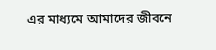এর মাধ্যমে আমাদের জীবনে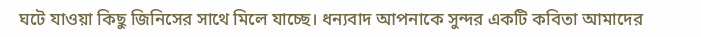ঘটে যাওয়া কিছু জিনিসের সাথে মিলে যাচ্ছে। ধন্যবাদ আপনাকে সুন্দর একটি কবিতা আমাদের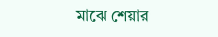মাঝে শেয়ার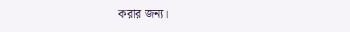করার জন্য।